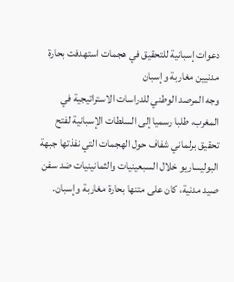دعوات إسبانية للتحقيق في هجمات استهدفت بحارة مدنيين مغاربة وإسبان
وجه المرصد الوطني للدراسات الاستراتيجية في المغرب، طلبا رسميا إلى السلطات الإسبانية لفتح تحقيق برلماني شفاف حول الهجمات التي نفذتها جبهة البوليساريو خلال السبعينيات والثمانينيات ضد سفن صيد مدنية، كان على متنها بحارة مغاربة وإسبان.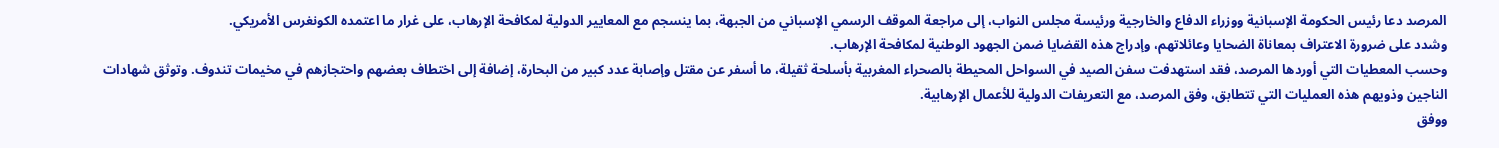المرصد دعا رئيس الحكومة الإسبانية ووزراء الدفاع والخارجية ورئيسة مجلس النواب، إلى مراجعة الموقف الرسمي الإسباني من الجبهة، بما ينسجم مع المعايير الدولية لمكافحة الإرهاب، على غرار ما اعتمده الكونغرس الأمريكي.
وشدد على ضرورة الاعتراف بمعاناة الضحايا وعائلاتهم، وإدراج هذه القضايا ضمن الجهود الوطنية لمكافحة الإرهاب.
وحسب المعطيات التي أوردها المرصد، فقد استهدفت سفن الصيد في السواحل المحيطة بالصحراء المغربية بأسلحة ثقيلة، ما أسفر عن مقتل وإصابة عدد كبير من البحارة، إضافة إلى اختطاف بعضهم واحتجازهم في مخيمات تندوف. وتوثق شهادات الناجين وذويهم هذه العمليات التي تتطابق، وفق المرصد، مع التعريفات الدولية للأعمال الإرهابية.
ووفق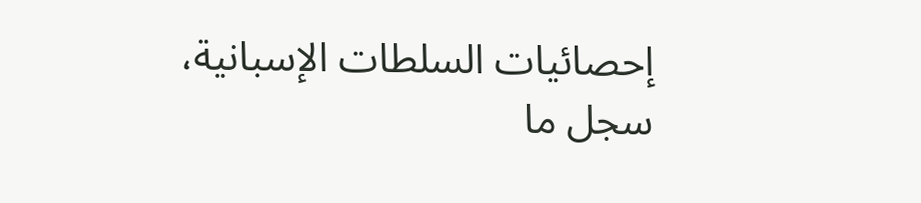إحصائيات السلطات الإسبانية، سجل ما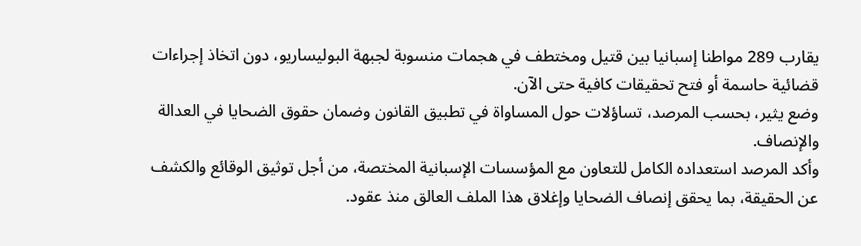يقارب 289 مواطنا إسبانيا بين قتيل ومختطف في هجمات منسوبة لجبهة البوليساريو، دون اتخاذ إجراءات قضائية حاسمة أو فتح تحقيقات كافية حتى الآن.
وضع يثير، بحسب المرصد، تساؤلات حول المساواة في تطبيق القانون وضمان حقوق الضحايا في العدالة والإنصاف.
وأكد المرصد استعداده الكامل للتعاون مع المؤسسات الإسبانية المختصة، من أجل توثيق الوقائع والكشف عن الحقيقة، بما يحقق إنصاف الضحايا وإغلاق هذا الملف العالق منذ عقود.